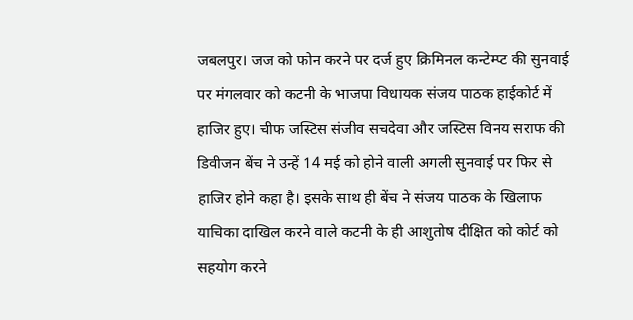जबलपुर। जज को फोन करने पर दर्ज हुए क्रिमिनल कन्टेम्प्ट की सुनवाई पर मंगलवार को कटनी के भाजपा विधायक संजय पाठक हाईकोर्ट में हाजिर हुए। चीफ जस्टिस संजीव सचदेवा और जस्टिस विनय सराफ की डिवीजन बेंच ने उन्हें 14 मई को होने वाली अगली सुनवाई पर फिर से हाजिर होने कहा है। इसके साथ ही बेंच ने संजय पाठक के खिलाफ याचिका दाखिल करने वाले कटनी के ही आशुतोष दीक्षित को कोर्ट को सहयोग करने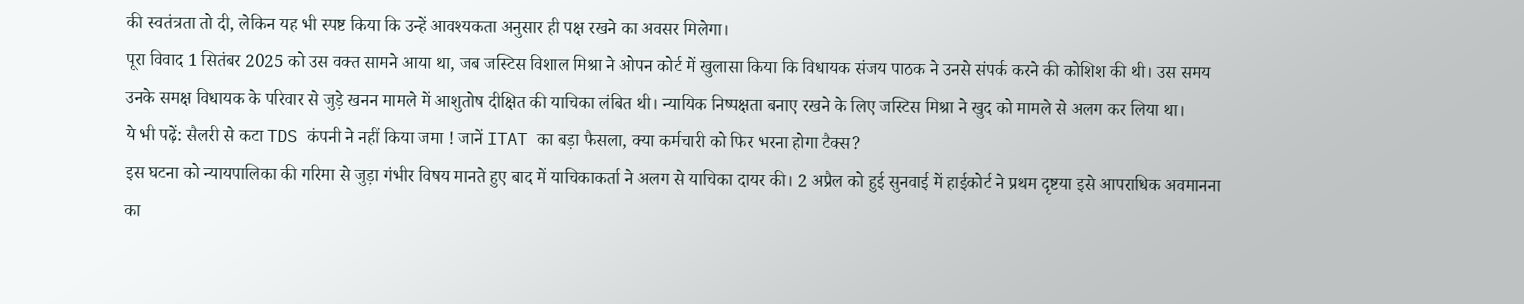की स्वतंत्रता तो दी, लेकिन यह भी स्पष्ट किया कि उन्हें आवश्यकता अनुसार ही पक्ष रखने का अवसर मिलेगा।
पूरा विवाद 1 सितंबर 2025 को उस वक्त सामने आया था, जब जस्टिस विशाल मिश्रा ने ओपन कोर्ट में खुलासा किया कि विधायक संजय पाठक ने उनसे संपर्क करने की कोशिश की थी। उस समय उनके समक्ष विधायक के परिवार से जुड़े खनन मामले में आशुतोष दीक्षित की याचिका लंबित थी। न्यायिक निष्पक्षता बनाए रखने के लिए जस्टिस मिश्रा ने खुद को मामले से अलग कर लिया था।
ये भी पढ़ें: सैलरी से कटा TDS कंपनी ने नहीं किया जमा ! जानें ITAT का बड़ा फैसला, क्या कर्मचारी को फिर भरना होगा टैक्स?
इस घटना को न्यायपालिका की गरिमा से जुड़ा गंभीर विषय मानते हुए बाद में याचिकाकर्ता ने अलग से याचिका दायर की। 2 अप्रैल को हुई सुनवाई में हाईकोर्ट ने प्रथम दृष्टया इसे आपराधिक अवमानना का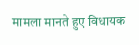मामला मानते हुए विधायक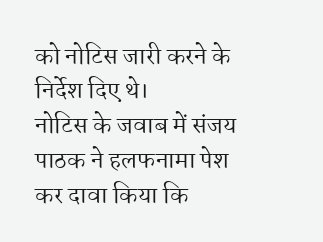को नोटिस जारी करने के निर्देश दिए थे।
नोटिस के जवाब में संजय पाठक ने हलफनामा पेश कर दावा किया कि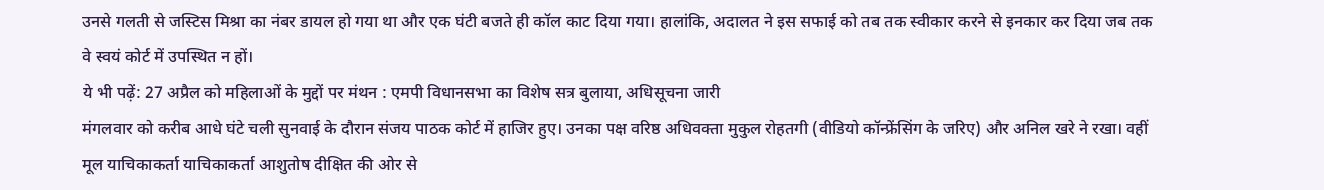उनसे गलती से जस्टिस मिश्रा का नंबर डायल हो गया था और एक घंटी बजते ही कॉल काट दिया गया। हालांकि, अदालत ने इस सफाई को तब तक स्वीकार करने से इनकार कर दिया जब तक वे स्वयं कोर्ट में उपस्थित न हों।
ये भी पढ़ें: 27 अप्रैल को महिलाओं के मुद्दों पर मंथन : एमपी विधानसभा का विशेष सत्र बुलाया, अधिसूचना जारी
मंगलवार को करीब आधे घंटे चली सुनवाई के दौरान संजय पाठक कोर्ट में हाजिर हुए। उनका पक्ष वरिष्ठ अधिवक्ता मुकुल रोहतगी (वीडियो कॉन्फ्रेंसिंग के जरिए) और अनिल खरे ने रखा। वहीं मूल याचिकाकर्ता याचिकाकर्ता आशुतोष दीक्षित की ओर से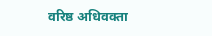वरिष्ठ अधिवक्ता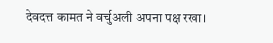देवदत्त कामत ने वर्चुअली अपना पक्ष रखा।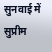सुनवाई में सुप्रीम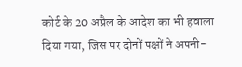कोर्ट के 20 अप्रैल के आदेश का भी हवाला दिया गया, जिस पर दोनों पक्षों ने अपनी-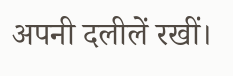अपनी दलीलें रखीं।